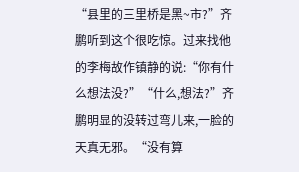“县里的三里桥是黑~市?”齐鹏听到这个很吃惊。过来找他的李梅故作镇静的说:“你有什么想法没?”“什么,想法?”齐鹏明显的没转过弯儿来,一脸的天真无邪。“没有算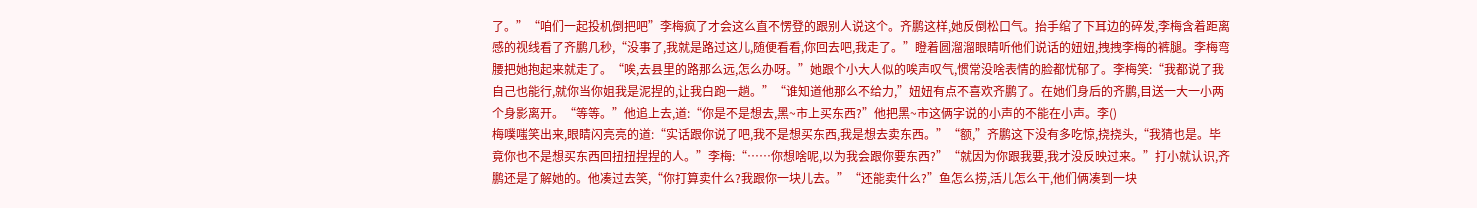了。”“咱们一起投机倒把吧”李梅疯了才会这么直不愣登的跟别人说这个。齐鹏这样,她反倒松口气。抬手绾了下耳边的碎发,李梅含着距离感的视线看了齐鹏几秒,“没事了,我就是路过这儿,随便看看,你回去吧,我走了。”瞪着圆溜溜眼睛听他们说话的妞妞,拽拽李梅的裤腿。李梅弯腰把她抱起来就走了。“唉,去县里的路那么远,怎么办呀。”她跟个小大人似的唉声叹气,惯常没啥表情的脸都忧郁了。李梅笑:“我都说了我自己也能行,就你当你姐我是泥捏的,让我白跑一趟。”“谁知道他那么不给力,”妞妞有点不喜欢齐鹏了。在她们身后的齐鹏,目送一大一小两个身影离开。“等等。”他追上去,道:“你是不是想去,黑~市上买东西?”他把黑~市这俩字说的小声的不能在小声。李()
梅噗嗤笑出来,眼睛闪亮亮的道:“实话跟你说了吧,我不是想买东西,我是想去卖东西。”“额,”齐鹏这下没有多吃惊,挠挠头,“我猜也是。毕竟你也不是想买东西回扭扭捏捏的人。”李梅:“……你想啥呢,以为我会跟你要东西?”“就因为你跟我要,我才没反映过来。”打小就认识,齐鹏还是了解她的。他凑过去笑,“你打算卖什么?我跟你一块儿去。”“还能卖什么?”鱼怎么捞,活儿怎么干,他们俩凑到一块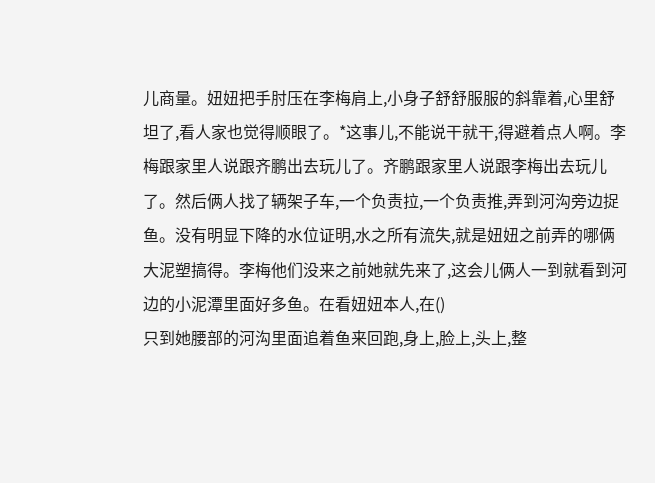儿商量。妞妞把手肘压在李梅肩上,小身子舒舒服服的斜靠着,心里舒坦了,看人家也觉得顺眼了。*这事儿,不能说干就干,得避着点人啊。李梅跟家里人说跟齐鹏出去玩儿了。齐鹏跟家里人说跟李梅出去玩儿了。然后俩人找了辆架子车,一个负责拉,一个负责推,弄到河沟旁边捉鱼。没有明显下降的水位证明,水之所有流失,就是妞妞之前弄的哪俩大泥塑搞得。李梅他们没来之前她就先来了,这会儿俩人一到就看到河边的小泥潭里面好多鱼。在看妞妞本人,在()
只到她腰部的河沟里面追着鱼来回跑,身上,脸上,头上,整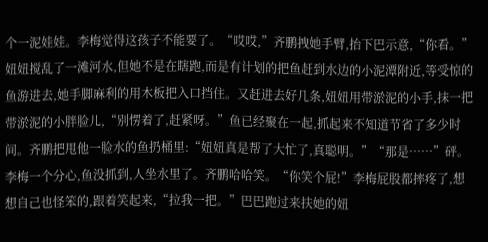个一泥娃娃。李梅觉得这孩子不能要了。“哎哎,”齐鹏拽她手臂,抬下巴示意,“你看。”妞妞搅乱了一滩河水,但她不是在瞎跑,而是有计划的把鱼赶到水边的小泥潭附近,等受惊的鱼游进去,她手脚麻利的用木板把入口挡住。又赶进去好几条,妞妞用带淤泥的小手,抹一把带淤泥的小胖脸儿,“别愣着了,赶紧呀。”鱼已经聚在一起,抓起来不知道节省了多少时间。齐鹏把甩他一脸水的鱼扔桶里:“妞妞真是帮了大忙了,真聪明。”“那是……”砰。李梅一个分心,鱼没抓到,人坐水里了。齐鹏哈哈笑。“你笑个屁!”李梅屁股都摔疼了,想想自己也怪笨的,跟着笑起来,“拉我一把。”巴巴跑过来扶她的妞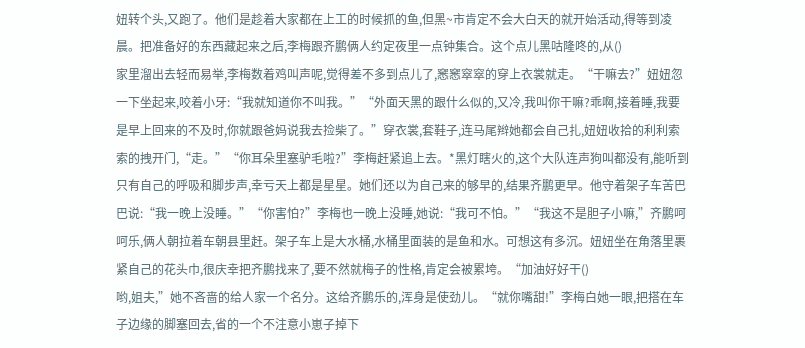妞转个头,又跑了。他们是趁着大家都在上工的时候抓的鱼,但黑~市肯定不会大白天的就开始活动,得等到凌晨。把准备好的东西藏起来之后,李梅跟齐鹏俩人约定夜里一点钟集合。这个点儿黑咕隆咚的,从()
家里溜出去轻而易举,李梅数着鸡叫声呢,觉得差不多到点儿了,窸窸窣窣的穿上衣裳就走。“干嘛去?”妞妞忽一下坐起来,咬着小牙:“我就知道你不叫我。”“外面天黑的跟什么似的,又冷,我叫你干嘛?乖啊,接着睡,我要是早上回来的不及时,你就跟爸妈说我去捡柴了。”穿衣裳,套鞋子,连马尾辫她都会自己扎,妞妞收拾的利利索索的拽开门,“走。”“你耳朵里塞驴毛啦?”李梅赶紧追上去。*黑灯瞎火的,这个大队连声狗叫都没有,能听到只有自己的呼吸和脚步声,幸亏天上都是星星。她们还以为自己来的够早的,结果齐鹏更早。他守着架子车苦巴巴说:“我一晚上没睡。”“你害怕?”李梅也一晚上没睡,她说:“我可不怕。”“我这不是胆子小嘛,”齐鹏呵呵乐,俩人朝拉着车朝县里赶。架子车上是大水桶,水桶里面装的是鱼和水。可想这有多沉。妞妞坐在角落里裹紧自己的花头巾,很庆幸把齐鹏找来了,要不然就梅子的性格,肯定会被累垮。“加油好好干()
哟,姐夫,”她不吝啬的给人家一个名分。这给齐鹏乐的,浑身是使劲儿。“就你嘴甜!”李梅白她一眼,把搭在车子边缘的脚塞回去,省的一个不注意小崽子掉下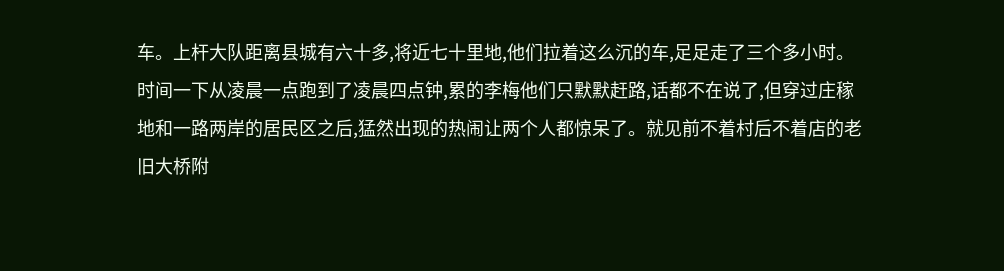车。上杆大队距离县城有六十多,将近七十里地,他们拉着这么沉的车,足足走了三个多小时。时间一下从凌晨一点跑到了凌晨四点钟,累的李梅他们只默默赶路,话都不在说了,但穿过庄稼地和一路两岸的居民区之后,猛然出现的热闹让两个人都惊呆了。就见前不着村后不着店的老旧大桥附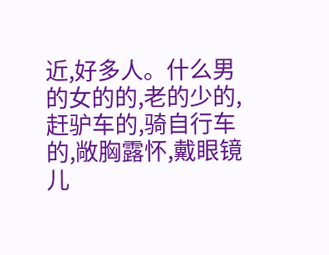近,好多人。什么男的女的的,老的少的,赶驴车的,骑自行车的,敞胸露怀,戴眼镜儿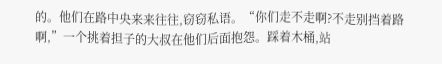的。他们在路中央来来往往,窃窃私语。“你们走不走啊?不走别挡着路啊,”一个挑着担子的大叔在他们后面抱怨。踩着木桶,站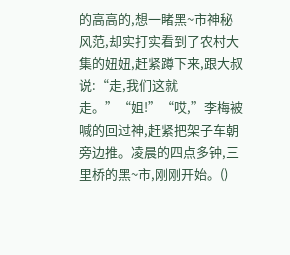的高高的,想一睹黑~市神秘风范,却实打实看到了农村大集的妞妞,赶紧蹲下来,跟大叔说:“走,我们这就走。”“姐!”“哎,”李梅被喊的回过神,赶紧把架子车朝旁边推。凌晨的四点多钟,三里桥的黑~市,刚刚开始。()